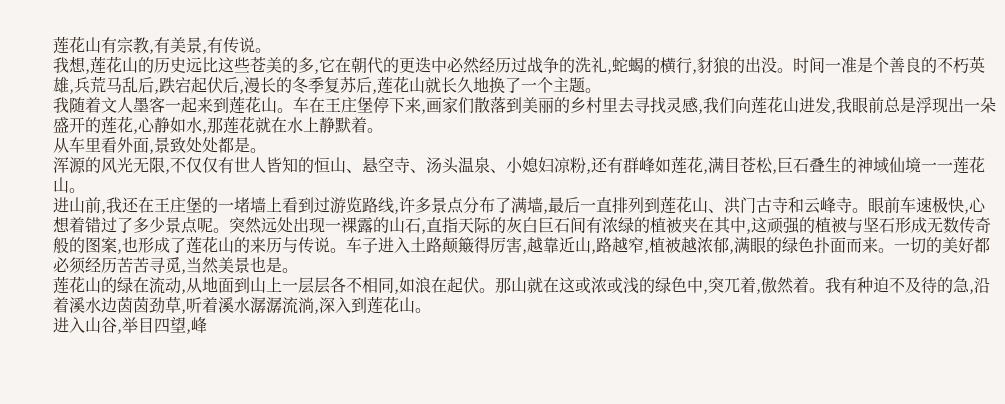莲花山有宗教,有美景,有传说。
我想,莲花山的历史远比这些苍美的多,它在朝代的更迭中必然经历过战争的洗礼,蛇蝎的横行,豺狼的出没。时间一准是个善良的不朽英雄,兵荒马乱后,跌宕起伏后,漫长的冬季复苏后,莲花山就长久地换了一个主题。
我随着文人墨客一起来到莲花山。车在王庄堡停下来,画家们散落到美丽的乡村里去寻找灵感,我们向莲花山进发,我眼前总是浮现出一朵盛开的莲花,心静如水,那莲花就在水上静默着。
从车里看外面,景致处处都是。
浑源的风光无限,不仅仅有世人皆知的恒山、悬空寺、汤头温泉、小媳妇凉粉,还有群峰如莲花,满目苍松,巨石叠生的神域仙境一一莲花山。
进山前,我还在王庄堡的一堵墙上看到过游览路线,许多景点分布了满墙,最后一直排列到莲花山、洪门古寺和云峰寺。眼前车速极快,心想着错过了多少景点呢。突然远处出现一裸露的山石,直指天际的灰白巨石间有浓绿的植被夹在其中,这顽强的植被与坚石形成无数传奇般的图案,也形成了莲花山的来历与传说。车子进入土路颠簸得厉害,越靠近山,路越窄,植被越浓郁,满眼的绿色扑面而来。一切的美好都必须经历苦苦寻觅,当然美景也是。
莲花山的绿在流动,从地面到山上一层层各不相同,如浪在起伏。那山就在这或浓或浅的绿色中,突兀着,傲然着。我有种迫不及待的急,沿着溪水边茵茵劲草,听着溪水潺潺流淌,深入到莲花山。
进入山谷,举目四望,峰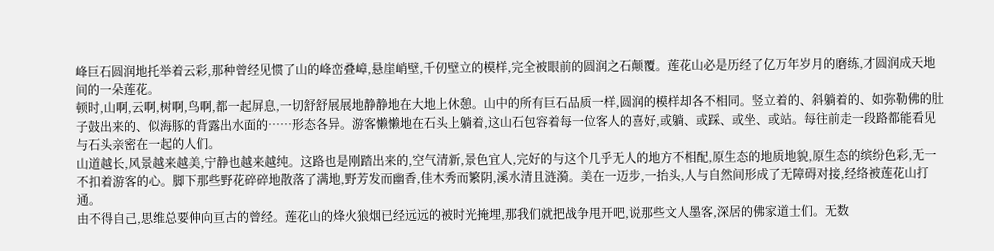峰巨石圆润地托举着云彩,那种曾经见惯了山的峰峦叠嶂,悬崖峭壁,千仞壁立的模样,完全被眼前的圆润之石颠覆。莲花山必是历经了亿万年岁月的磨练,才圆润成天地间的一朵莲花。
顿时,山啊,云啊,树啊,鸟啊,都一起屏息,一切舒舒展展地静静地在大地上休憩。山中的所有巨石品质一样,圆润的模样却各不相同。竖立着的、斜躺着的、如弥勒佛的肚子鼓出来的、似海豚的背露出水面的……形态各异。游客懒懒地在石头上躺着,这山石包容着每一位客人的喜好,或躺、或踩、或坐、或站。每往前走一段路都能看见与石头亲密在一起的人们。
山道越长,风景越来越美,宁静也越来越纯。这路也是刚踏出来的,空气清新,景色宜人,完好的与这个几乎无人的地方不相配,原生态的地质地貌,原生态的缤纷色彩,无一不扣着游客的心。脚下那些野花碎碎地散落了满地,野芳发而幽香,佳木秀而繁阴,溪水清且涟漪。美在一迈步,一抬头,人与自然间形成了无障碍对接,经络被莲花山打通。
由不得自己,思维总要伸向亘古的曾经。莲花山的烽火狼烟已经远远的被时光掩埋,那我们就把战争甩开吧,说那些文人墨客,深居的佛家道士们。无数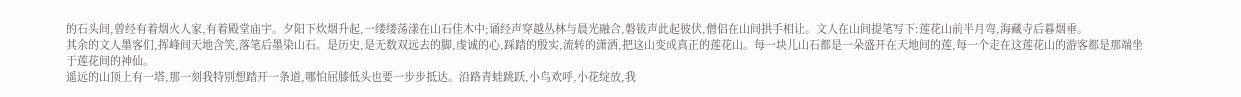的石头间,曾经有着烟火人家,有着殿堂庙宇。夕阳下炊烟升起,一缕缕荡漾在山石佳木中;诵经声穿越丛林与晨光融合,磐钹声此起彼伏,僧侣在山间拱手相让。文人在山间提笔写下:莲花山前半月弯,海藏寺后暮烟垂。
其余的文人墨客们,挥峰间天地含笑,落笔后墨染山石。是历史,是无数双远去的脚,虔诚的心,踩踏的殷实,流转的潇洒,把这山变成真正的莲花山。每一块儿山石都是一朵盛开在天地间的莲,每一个走在这莲花山的游客都是那端坐于莲花间的神仙。
遥远的山顶上有一塔,那一刻我特别想踏开一条道,哪怕屈膝低头也要一步步抵达。沿路青蛙跳跃,小鸟欢呼,小花绽放,我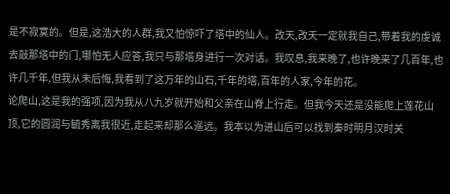是不寂寞的。但是,这浩大的人群,我又怕惊吓了塔中的仙人。改天,改天一定就我自己,带着我的虔诚去敲那塔中的门,哪怕无人应答,我只与那塔身进行一次对话。我叹息,我来晚了,也许晚来了几百年,也许几千年,但我从未后悔,我看到了这万年的山石,千年的塔,百年的人家,今年的花。
论爬山,这是我的强项,因为我从八九岁就开始和父亲在山脊上行走。但我今天还是没能爬上莲花山顶,它的圆润与毓秀离我很近,走起来却那么遥远。我本以为进山后可以找到秦时明月汉时关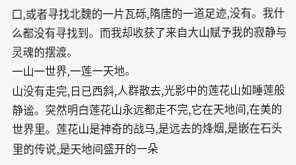口,或者寻找北魏的一片瓦砾,隋唐的一道足迹,没有。我什么都没有寻找到。而我却收获了来自大山赋予我的寂静与灵魂的摆渡。
一山一世界,一莲一天地。
山没有走完,日已西斜,人群散去,光影中的莲花山如睡莲般静谧。突然明白莲花山永远都走不完,它在天地间,在美的世界里。莲花山是神奇的战马,是远去的烽烟,是嵌在石头里的传说,是天地间盛开的一朵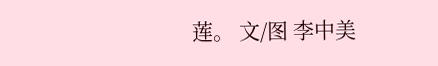莲。 文/图 李中美